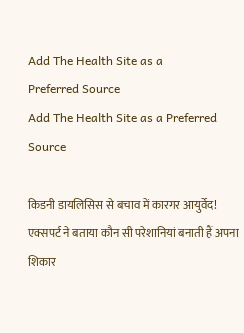Add The Health Site as a
Preferred Source
Add The Health Site as a Preferred Source

किडनी डायलिसिस से बचाव में कारगर आयुर्वेद! एक्सपर्ट ने बताया कौन सी परेशानियां बनाती हैं अपना शिकार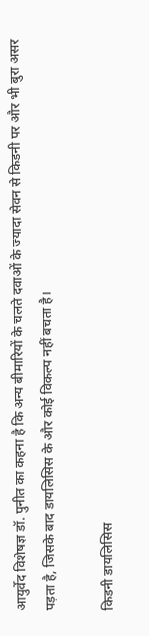आयुर्वेद विशेषज्ञ डॉ. पुनीत का कहना है कि अन्य बीमारियों के चलते दवाओं के ज्यादा सेवन से किडनी पर और भी बुरा असर पड़ता है, जिसके बाद डायलिसिस के और कोई विकल्प नहीं बचता है।

किडनी डायलिसिस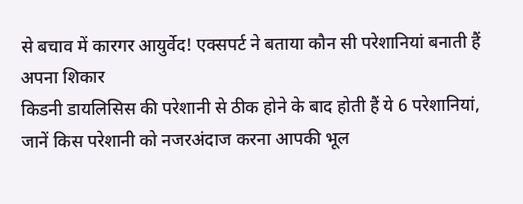से बचाव में कारगर आयुर्वेद! एक्सपर्ट ने बताया कौन सी परेशानियां बनाती हैं अपना शिकार
किडनी डायलिसिस की परेशानी से ठीक होने के बाद होती हैं ये 6 परेशानियां, जानें किस परेशानी को नजरअंदाज करना आपकी भूल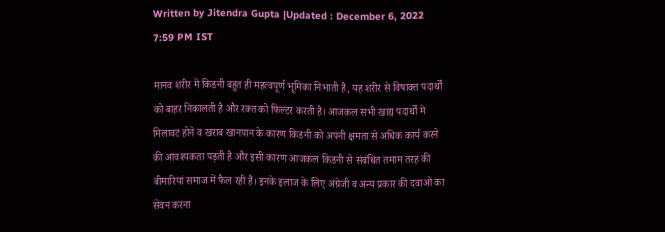Written by Jitendra Gupta |Updated : December 6, 2022 7:59 PM IST

मानव शरीर में किडनी बहुत ही महत्वपूर्ण भूमिका निभाती है, यह शरीर से विषाक्त पदार्थों को बाहर निकालती है और रक्त को फिल्टर करती है। आजकल सभी खाद्य पदार्थों मे मिलावट होने व खराब खानपान के कारण किडनी को अपनी क्षमता से अधिक कार्य करने की आवश्यकता पड़ती है और इसी कारण आजकल किडनी से संबंधित तमाम तरह की बीमारियां समाज में फैल रही हैं। इनके इलाज के लिए अंग्रेजी व अन्य प्रकार की दवाओं का सेवन करना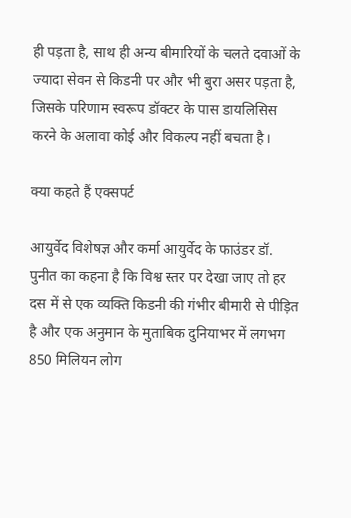ही पड़ता है, साथ ही अन्य बीमारियों के चलते दवाओं के ज्यादा सेवन से किडनी पर और भी बुरा असर पड़ता है, जिसके परिणाम स्वरूप डॉक्टर के पास डायलिसिस करने के अलावा कोई और विकल्प नहीं बचता है।

क्या कहते हैं एक्सपर्ट

आयुर्वेद विशेषज्ञ और कर्मा आयुर्वेद के फाउंडर डॉ. पुनीत का कहना है कि विश्व स्तर पर देखा जाए तो हर दस में से एक व्यक्ति किडनी की गंभीर बीमारी से पीड़ित है और एक अनुमान के मुताबिक दुनियाभर में लगभग 850 मिलियन लोग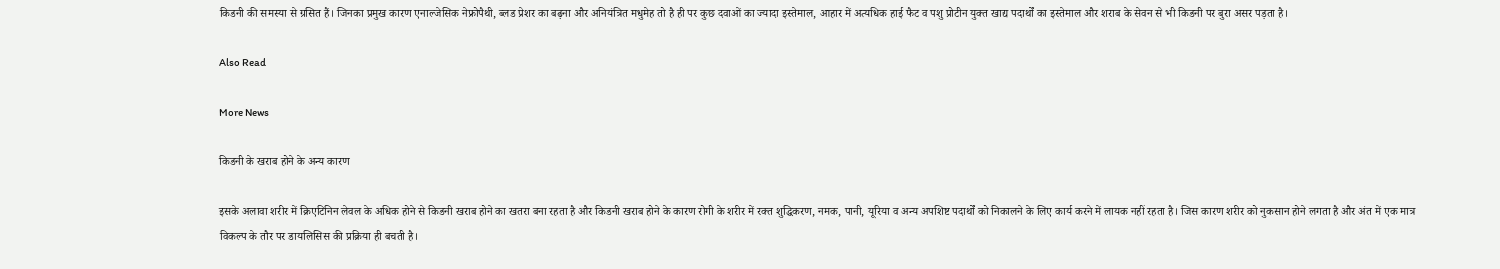किडनी की समस्या से ग्रसित हैं। जिनका प्रमुख कारण एनाल्जेसिक नेफ्रोपैथी, ब्लड प्रेशर का बढ़ना और अनियंत्रित मधुमेह तो है ही पर कुछ दवाओं का ज्यादा इस्तेमाल, आहार में अत्यधिक हाई फैट व पशु प्रोटीन युक्त खाद्य पदार्थों का इस्तेमाल और शराब के सेवन से भी किडनी पर बुरा असर पड़ता है।

Also Read

More News

किडनी के खराब होने के अन्य कारण

इसके अलावा शरीर में क्रिएटिनिन लेवल के अधिक होने से किडनी खराब होने का खतरा बना रहता है और किडनी खराब होने के कारण रोगी के शरीर में रक्त शुद्धिकरण, नमक, पानी, यूरिया व अन्य अपशिष्ट पदार्थों को निकालने के लिए कार्य करने में लायक नहीं रहता है। जिस कारण शरीर को नुकसान होने लगता है और अंत में एक मात्र विकल्प के तौर पर डायलिसिस की प्रक्रिया ही बचती है।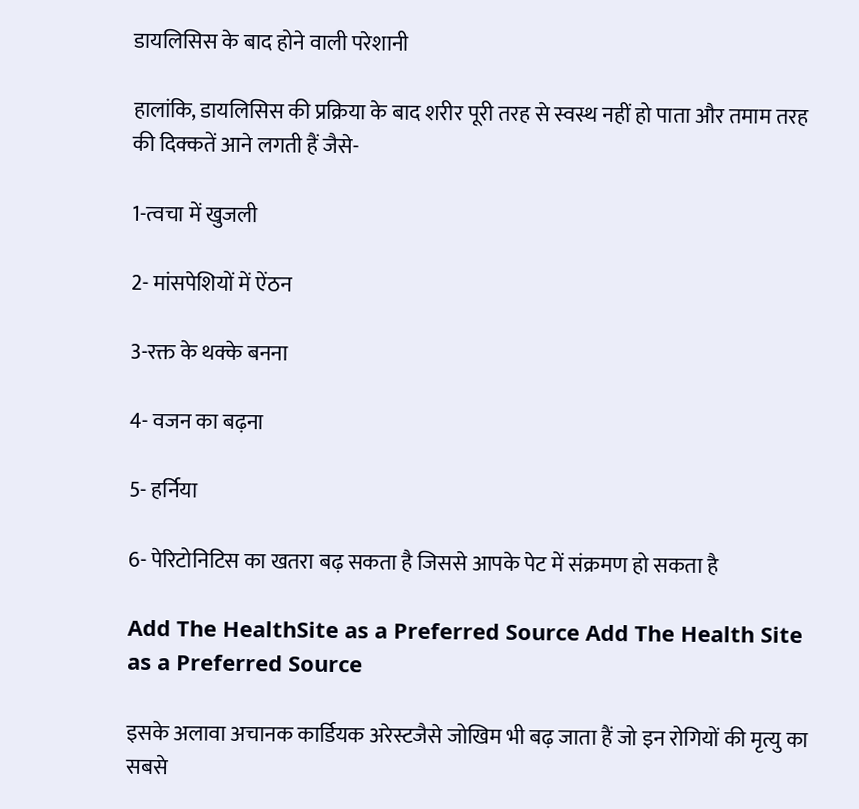डायलिसिस के बाद होने वाली परेशानी

हालांकि, डायलिसिस की प्रक्रिया के बाद शरीर पूरी तरह से स्वस्थ नहीं हो पाता और तमाम तरह की दिक्कतें आने लगती हैं जैसे-

1-त्वचा में खुजली

2- मांसपेशियों में ऐंठन

3-रक्त के थक्के बनना

4- वजन का बढ़ना

5- हर्निया

6- पेरिटोनिटिस का खतरा बढ़ सकता है जिससे आपके पेट में संक्रमण हो सकता है

Add The HealthSite as a Preferred Source Add The Health Site as a Preferred Source

इसके अलावा अचानक कार्डियक अरेस्टजैसे जोखिम भी बढ़ जाता हैं जो इन रोगियों की मृत्यु का सबसे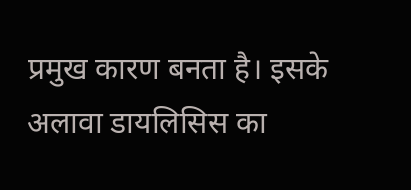प्रमुख कारण बनता है। इसके अलावा डायलिसिस का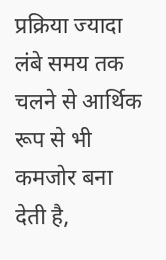प्रक्रिया ज्यादा लंबे समय तक चलने से आर्थिक रूप से भी कमजोर बना देती है,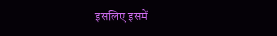इसलिए इसमें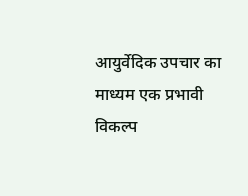आयुर्वेदिक उपचार का माध्यम एक प्रभावी विकल्प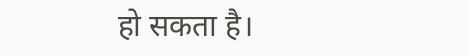हो सकता है।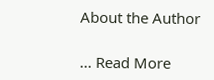About the Author

... Read More